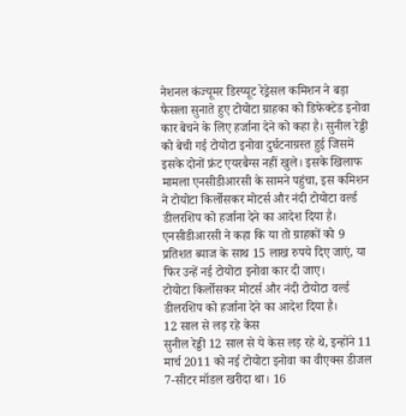नेशनल कंज्यूमर डिस्प्यूट रेड्रेसल कमिशन ने बड़ा फैसला सुनाते हुए टोयोटा ग्राहका को डिफेक्टेड इनोवा कार बेचने के लिए हर्जाना देने को कहा है। सुनील रेड्डी को बेची गई टोयोटा इनोवा दुर्घटनाग्रस्त हुई जिसमें इसके दोनों फ्रंट एयरबैग्स नहीं खुले। इसके खिलाफ मामला एनसीडीआरसी के सामने पहुंचा, इस कमिशन ने टोयोटा किर्लोसकर मोटर्स और नंदी टोयोटा वर्ल्ड डीलरशिप को हर्जाना देने का आदेश दिया है। एनसीडीआरसी ने कहा कि या तो ग्राहकों को 9 प्रतिशत ब्याज के साथ 15 लाख रुपये दिए जाएं, या फिर उन्हें नई टोयोटा इनोवा कार दी जाए।
टोयोटा किर्लोसकर मोटर्स और नंदी टोयोटा वर्ल्ड डीलरशिप को हर्जाना देने का आदेश दिया है।
12 साल से लड़ रहे केस
सुनील रेड्डी 12 साल से ये केस लड़ रहे थे, इन्होंने 11 मार्च 2011 को नई टोयोटा इनोवा का वीएक्स डीजल 7-सीटर मॉडल खरीदा था। 16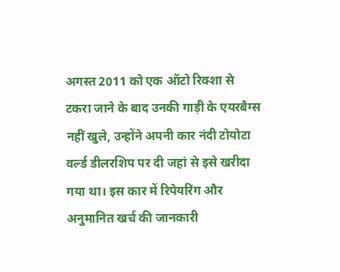अगस्त 2011 को एक ऑटो रिक्शा से टकरा जाने के बाद उनकी गाड़ी के एयरबैग्स नहीं खुले, उन्होंने अपनी कार नंदी टोयोटा वर्ल्ड डीलरशिप पर दी जहां से इसे खरीदा गया था। इस कार में रिपेयरिंग और अनुमानित खर्च की जानकारी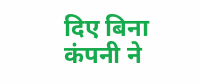दिए बिना कंपनी ने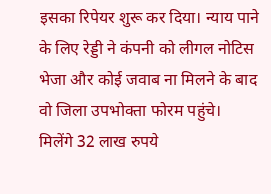इसका रिपेयर शुरू कर दिया। न्याय पाने के लिए रेड्डी ने कंपनी को लीगल नोटिस भेजा और कोई जवाब ना मिलने के बाद वो जिला उपभोक्ता फोरम पहुंचे।
मिलेंगे 32 लाख रुपये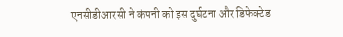एनसीडीआरसी ने कंपनी को इस दुर्घटना और डिफेक्टेड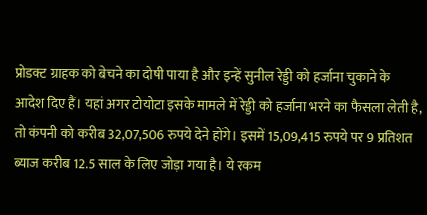प्रोडक्ट ग्राहक को बेचने का दोषी पाया है और इन्हें सुनील रेड्डी को हर्जाना चुकाने के आदेश दिए हैं। यहां अगर टोयोटा इसके मामले में रेड्डी को हर्जाना भरने का फैसला लेती है, तो कंपनी को करीब 32,07,506 रुपये देने होंगे। इसमें 15,09,415 रुपये पर 9 प्रतिशत ब्याज करीब 12.5 साल के लिए जोड़ा गया है। ये रकम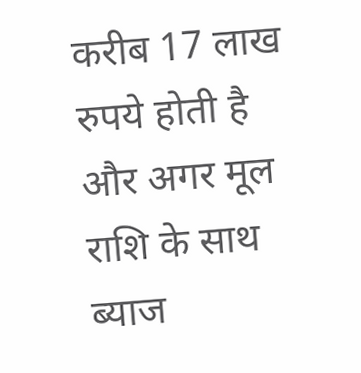करीब 17 लाख रुपये होती है और अगर मूल राशि के साथ ब्याज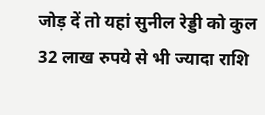जोड़ दें तो यहां सुनील रेड्डी को कुल 32 लाख रुपये से भी ज्यादा राशि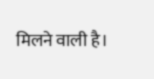मिलने वाली है।